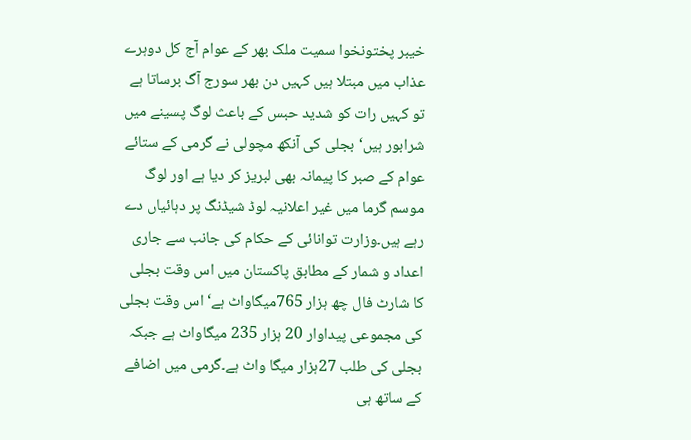خیبر پختونخوا سمیت ملک بھر کے عوام آج کل دوہرے عذاب میں مبتلا ہیں کہیں دن بھر سورج آگ برساتا ہے تو کہیں رات کو شدید حبس کے باعث لوگ پسینے میں شرابور ہیں‘بجلی کی آنکھ مچولی نے گرمی کے ستائے عوام کے صبر کا پیمانہ بھی لبریز کر دیا ہے اور لوگ موسم گرما میں غیر اعلانیہ لوڈ شیڈنگ پر دہائیاں دے رہے ہیں۔وزارت توانائی کے حکام کی جانب سے جاری اعداد و شمار کے مطابق پاکستان میں اس وقت بجلی کا شارٹ فال چھ ہزار 765میگاواٹ ہے‘ اس وقت بجلی کی مجموعی پیداوار 20 ہزار 235 میگاواٹ ہے جبکہ بجلی کی طلب 27ہزار میگا واٹ ہے۔گرمی میں اضافے کے ساتھ ہی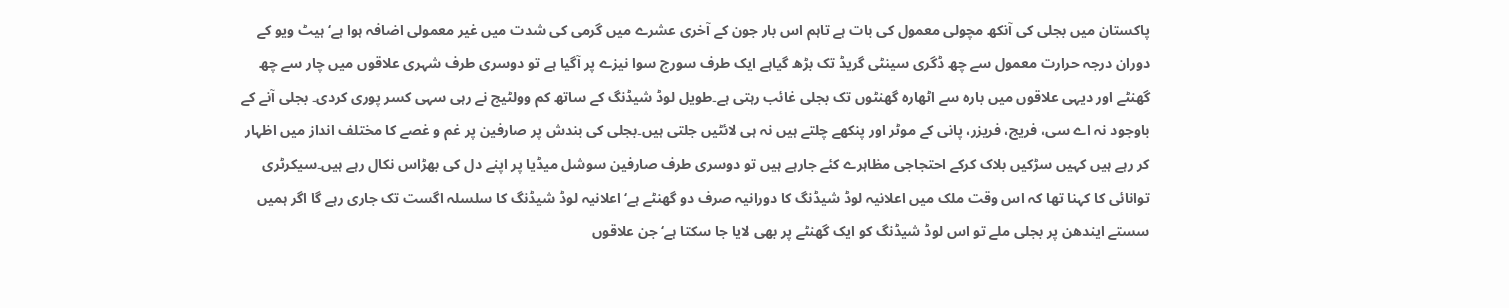پاکستان میں بجلی کی آنکھ مچولی معمول کی بات ہے تاہم اس بار جون کے آخری عشرے میں گرمی کی شدت میں غیر معمولی اضافہ ہوا ہے‘ہیٹ ویو کے دوران درجہ حرارت معمول سے چھ ڈگری سینٹی گریڈ تک بڑھ گیاہے ایک طرف سورج سوا نیزے پر آگیا ہے تو دوسری طرف شہری علاقوں میں چار سے چھ گھنٹے اور دیہی علاقوں میں بارہ سے اٹھارہ گھنٹوں تک بجلی غائب رہتی ہے۔طویل لوڈ شیڈنگ کے ساتھ کم وولٹیج نے رہی سہی کسر پوری کردی۔ بجلی آنے کے باوجود نہ اے سی، فریج، فریزر، پانی کے موٹر اور پنکھے چلتے ہیں نہ ہی لائٹیں جلتی ہیں۔بجلی کی بندش پر صارفین پر غم و غصے کا مختلف انداز میں اظہار کر رہے ہیں کہیں سڑکیں بلاک کرکے احتجاجی مظاہرے کئے جارہے ہیں تو دوسری طرف صارفین سوشل میڈیا پر اپنے دل کی بھڑاس نکال رہے ہیں۔سیکرٹری توانائی کا کہنا تھا کہ اس وقت ملک میں اعلانیہ لوڈ شیڈنگ کا دورانیہ صرف دو گھنٹے ہے‘اعلانیہ لوڈ شیڈنگ کا سلسلہ اگست تک جاری رہے گا اگر ہمیں سستے ایندھن پر بجلی ملے تو اس لوڈ شیڈنگ کو ایک گھنٹے پر بھی لایا جا سکتا ہے‘ جن علاقوں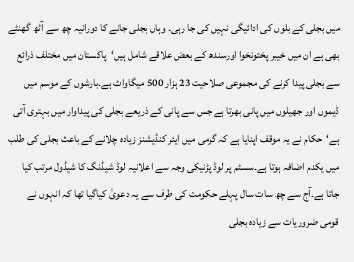میں بجلی کے بلوں کی ادائیگی نہیں کی جا رہی۔ وہاں بجلی جانے کا دورانیہ چھ سے آٹھ گھنٹے بھی ہے ان میں خیبر پختونخوا اورسندھ کے بعض علاقے شامل ہیں‘پاکستان میں مختلف ذرائع سے بجلی پیدا کرنے کی مجموعی صلاحیت 23 ہزار 500 میگاواٹ ہے۔بارشوں کے موسم میں ڈیموں اور جھیلوں میں پانی بھرتا ہے جس سے پانی کے ذریعے بجلی کی پیداوار میں بہتری آتی ہے‘حکام نے یہ موقف اپنایا ہے کہ گرمی میں ایئر کنڈیشنز زیادہ چلانے کے باعث بجلی کی طلب میں یکدم اضافہ ہوتا ہے۔سسٹم پر لوڈ پڑنیکی وجہ سے اعلانیہ لوڈ شیڈنگ کا شیڈول مرتب کیا جاتا ہے۔آج سے چھ سات سال پہلے حکومت کی طرف سے یہ دعویٰ کیاگیا تھا کہ انہوں نے قومی ضروریات سے زیادہ بجلی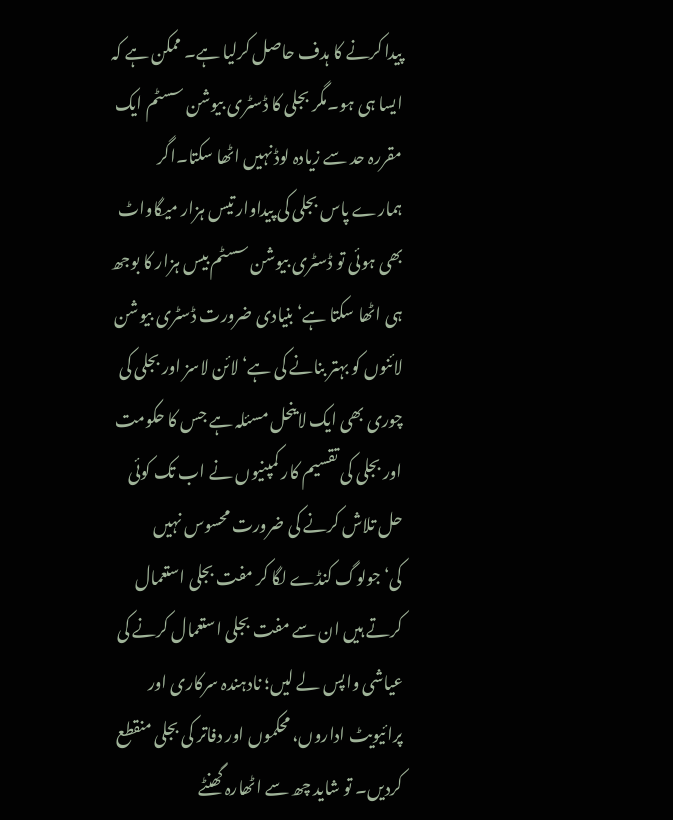پیدا کرنے کا ہدف حاصل کرلیا ہے۔ ممکن ہے کہ ایسا ہی ہو۔مگر بجلی کا ڈسٹری بیوشن سسٹم ایک مقررہ حد سے زیادہ لوڈ نہیں اٹھا سکتا۔اگر ہمارے پاس بجلی کی پیداوار تیس ہزار میگاواٹ بھی ہوئی تو ڈسٹری بیوشن سسٹم بیس ہزار کا بوجھ ہی اٹھا سکتا ہے‘ بنیادی ضرورت ڈسٹری بیوشن لائنوں کو بہتر بنانے کی ہے‘لائن لاسز اور بجلی کی چوری بھی ایک لاینحل مسئلہ ہے جس کا حکومت اور بجلی کی تقسیم کار کمپنیوں نے اب تک کوئی حل تلاش کرنے کی ضرورت محسوس نہیں کی‘جولوگ کنڈے لگا کر مفت بجلی استعمال کرتے ہیں ان سے مفت بجلی استعمال کرنے کی عیاشی واپس لے لیں؛ نادہندہ سرکاری اور پرائیویٹ اداروں، محکموں اور دفاتر کی بجلی منقطع کردیں۔ تو شاید چھ سے اٹھارہ گھنٹے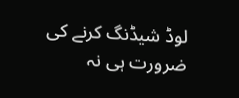لوڈ شیڈنگ کرنے کی ضرورت ہی نہ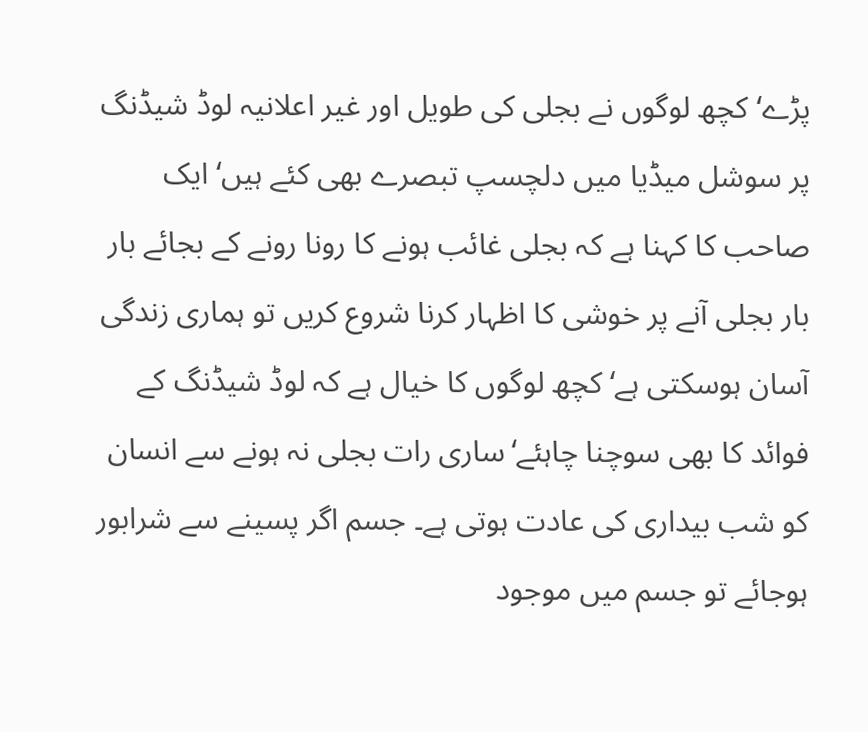پڑے‘کچھ لوگوں نے بجلی کی طویل اور غیر اعلانیہ لوڈ شیڈنگ پر سوشل میڈیا میں دلچسپ تبصرے بھی کئے ہیں‘ ایک صاحب کا کہنا ہے کہ بجلی غائب ہونے کا رونا رونے کے بجائے بار بار بجلی آنے پر خوشی کا اظہار کرنا شروع کریں تو ہماری زندگی آسان ہوسکتی ہے‘ کچھ لوگوں کا خیال ہے کہ لوڈ شیڈنگ کے فوائد کا بھی سوچنا چاہئے‘ساری رات بجلی نہ ہونے سے انسان کو شب بیداری کی عادت ہوتی ہے۔ جسم اگر پسینے سے شرابور ہوجائے تو جسم میں موجود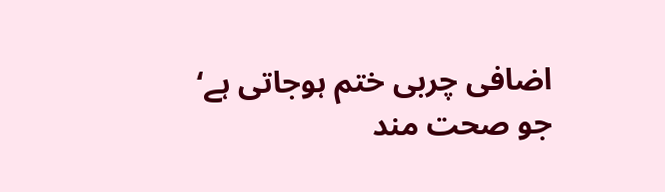اضافی چربی ختم ہوجاتی ہے‘ جو صحت مند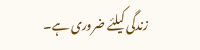زندگی کیلئے ضروری ہے۔